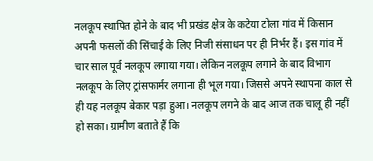नलकूप स्थापित होने के बाद भी प्रखंड क्षेत्र के कटेया टोला गांव में किसान अपनी फसलों की सिंचाई के लिए निजी संसाधन पर ही निर्भर हैं। इस गांव में चार साल पूर्व नलकूप लगाया गया। लेकिन नलकूप लगाने के बाद विभाग नलकूप के लिए ट्रांसफार्मर लगाना ही भूल गया। जिससे अपने स्थापना काल से ही यह नलकूप बेकार पड़ा हुआ। नलकूप लगने के बाद आज तक चालू ही नहीं हो सका। ग्रामीण बताते हैं कि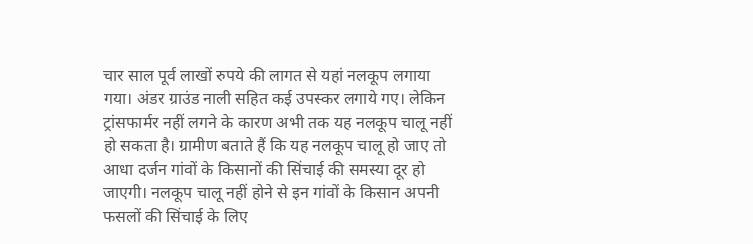चार साल पूर्व लाखों रुपये की लागत से यहां नलकूप लगाया गया। अंडर ग्राउंड नाली सहित कई उपस्कर लगाये गए। लेकिन ट्रांसफार्मर नहीं लगने के कारण अभी तक यह नलकूप चालू नहीं हो सकता है। ग्रामीण बताते हैं कि यह नलकूप चालू हो जाए तो आधा दर्जन गांवों के किसानों की सिंचाई की समस्या दूर हो जाएगी। नलकूप चालू नहीं होने से इन गांवों के किसान अपनी फसलों की सिंचाई के लिए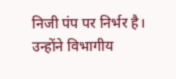निजी पंप पर निर्भर है। उन्होंने विभागीय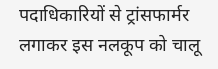पदाधिकारियों से ट्रांसफार्मर लगाकर इस नलकूप को चालू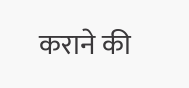कराने की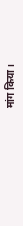मांग किया।